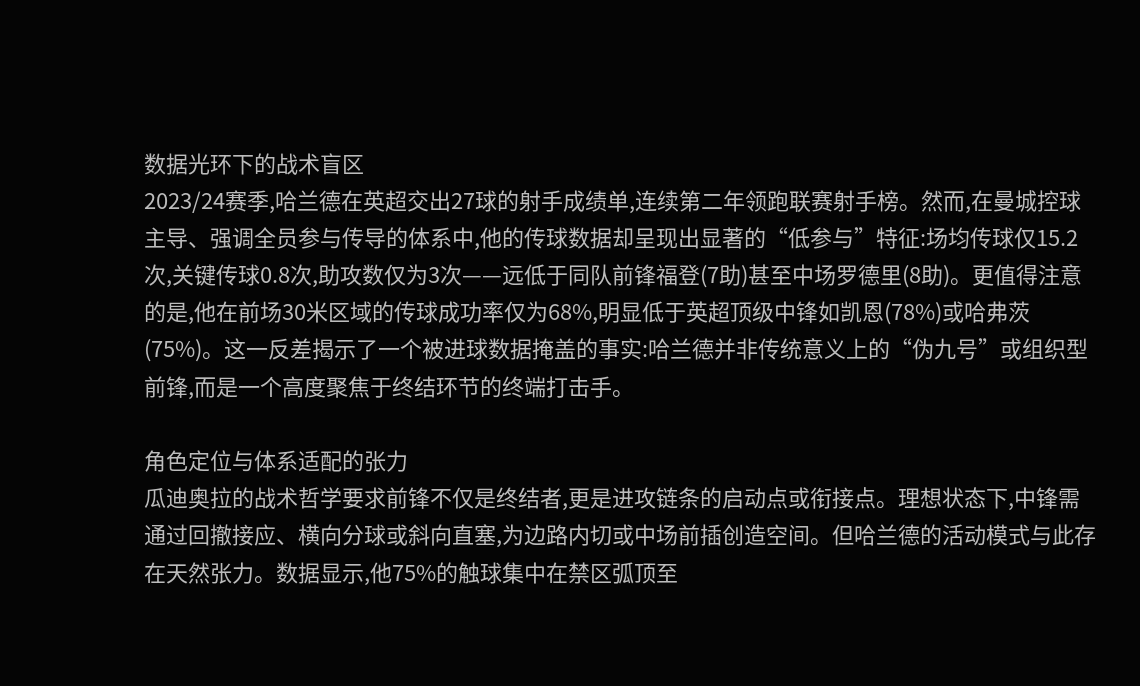数据光环下的战术盲区
2023/24赛季,哈兰德在英超交出27球的射手成绩单,连续第二年领跑联赛射手榜。然而,在曼城控球主导、强调全员参与传导的体系中,他的传球数据却呈现出显著的“低参与”特征:场均传球仅15.2次,关键传球0.8次,助攻数仅为3次——远低于同队前锋福登(7助)甚至中场罗德里(8助)。更值得注意的是,他在前场30米区域的传球成功率仅为68%,明显低于英超顶级中锋如凯恩(78%)或哈弗茨(75%)。这一反差揭示了一个被进球数据掩盖的事实:哈兰德并非传统意义上的“伪九号”或组织型前锋,而是一个高度聚焦于终结环节的终端打击手。

角色定位与体系适配的张力
瓜迪奥拉的战术哲学要求前锋不仅是终结者,更是进攻链条的启动点或衔接点。理想状态下,中锋需通过回撤接应、横向分球或斜向直塞,为边路内切或中场前插创造空间。但哈兰德的活动模式与此存在天然张力。数据显示,他75%的触球集中在禁区弧顶至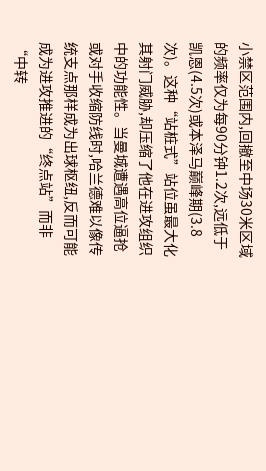小禁区范围内,回撤至中场30米区域的频率仅为每90分钟1.2次,远低于凯恩(4.5次)或本泽马巅峰期(3.8次)。这种“站桩式”站位虽最大化其射门威胁,却压缩了他在进攻组织中的功能性。当曼城遭遇高位逼抢或对手收缩防线时,哈兰德难以像传统支点那样成为出球枢纽,反而可能成为进攻推进的“终点站”而非“中转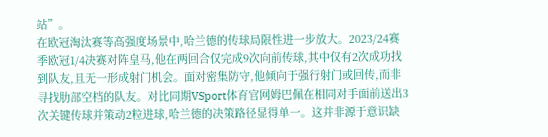站”。
在欧冠淘汰赛等高强度场景中,哈兰德的传球局限性进一步放大。2023/24赛季欧冠1/4决赛对阵皇马,他在两回合仅完成9次向前传球,其中仅有2次成功找到队友,且无一形成射门机会。面对密集防守,他倾向于强行射门或回传,而非寻找肋部空档的队友。对比同期VSport体育官网姆巴佩在相同对手面前送出3次关键传球并策动2粒进球,哈兰德的决策路径显得单一。这并非源于意识缺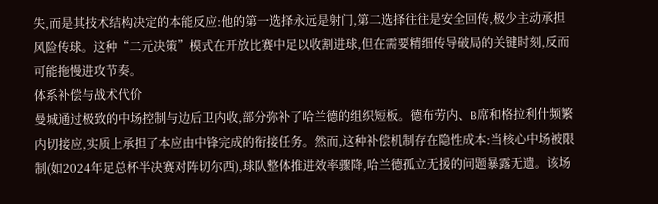失,而是其技术结构决定的本能反应:他的第一选择永远是射门,第二选择往往是安全回传,极少主动承担风险传球。这种“二元决策”模式在开放比赛中足以收割进球,但在需要精细传导破局的关键时刻,反而可能拖慢进攻节奏。
体系补偿与战术代价
曼城通过极致的中场控制与边后卫内收,部分弥补了哈兰德的组织短板。德布劳内、B席和格拉利什频繁内切接应,实质上承担了本应由中锋完成的衔接任务。然而,这种补偿机制存在隐性成本:当核心中场被限制(如2024年足总杯半决赛对阵切尔西),球队整体推进效率骤降,哈兰德孤立无援的问题暴露无遗。该场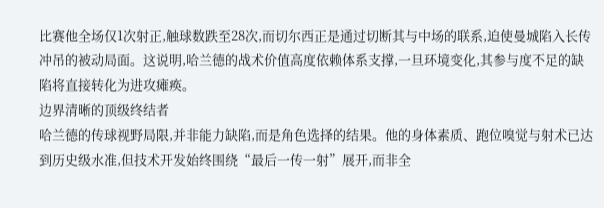比赛他全场仅1次射正,触球数跌至28次,而切尔西正是通过切断其与中场的联系,迫使曼城陷入长传冲吊的被动局面。这说明,哈兰德的战术价值高度依赖体系支撑,一旦环境变化,其参与度不足的缺陷将直接转化为进攻瘫痪。
边界清晰的顶级终结者
哈兰德的传球视野局限,并非能力缺陷,而是角色选择的结果。他的身体素质、跑位嗅觉与射术已达到历史级水准,但技术开发始终围绕“最后一传一射”展开,而非全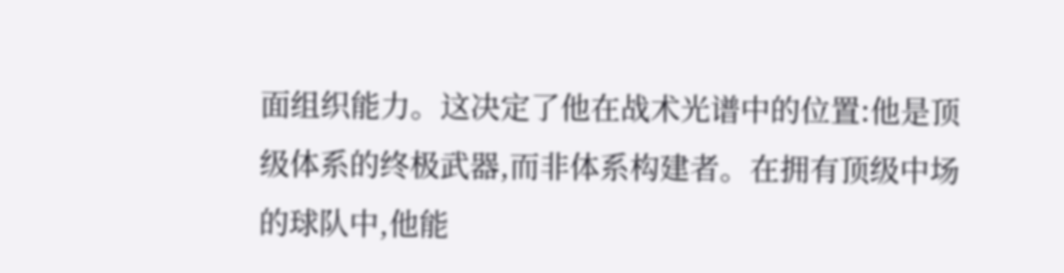面组织能力。这决定了他在战术光谱中的位置:他是顶级体系的终极武器,而非体系构建者。在拥有顶级中场的球队中,他能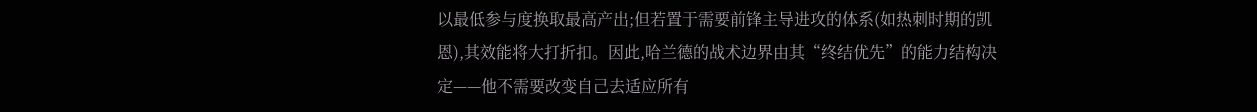以最低参与度换取最高产出;但若置于需要前锋主导进攻的体系(如热刺时期的凯恩),其效能将大打折扣。因此,哈兰德的战术边界由其“终结优先”的能力结构决定——他不需要改变自己去适应所有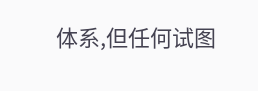体系,但任何试图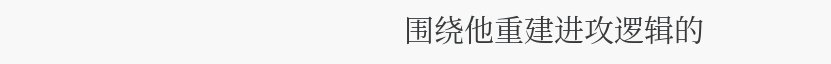围绕他重建进攻逻辑的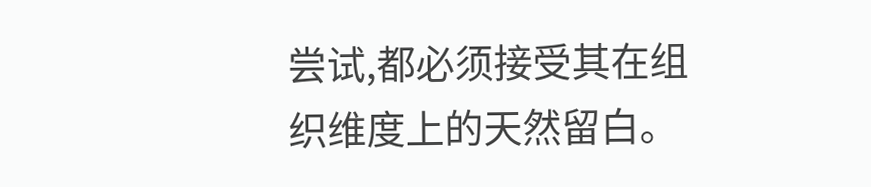尝试,都必须接受其在组织维度上的天然留白。